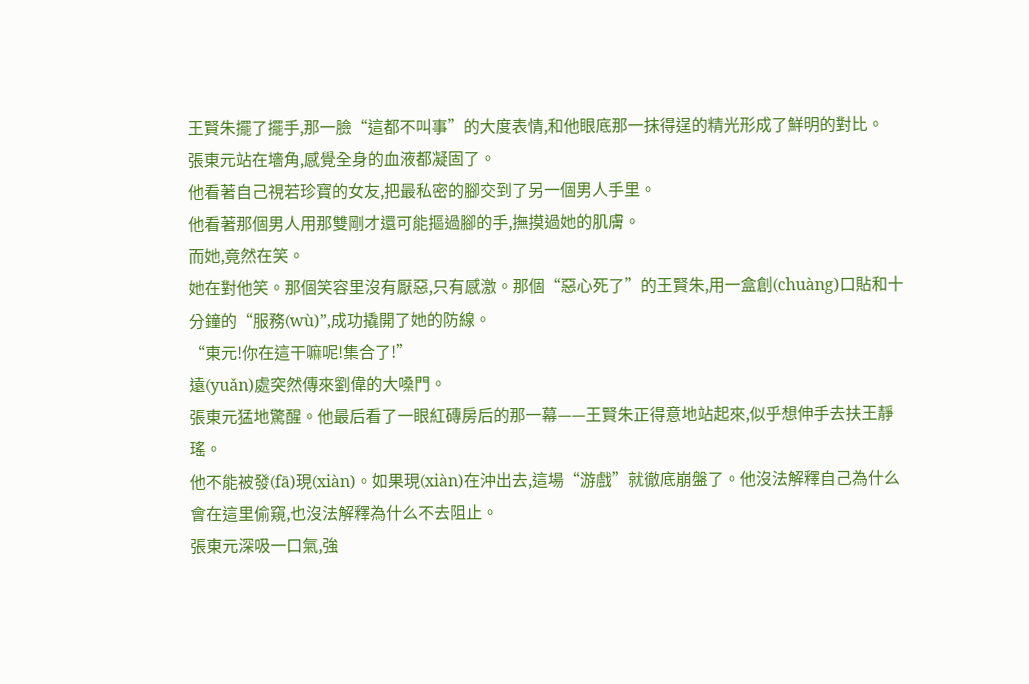王賢朱擺了擺手,那一臉“這都不叫事”的大度表情,和他眼底那一抹得逞的精光形成了鮮明的對比。
張東元站在墻角,感覺全身的血液都凝固了。
他看著自己視若珍寶的女友,把最私密的腳交到了另一個男人手里。
他看著那個男人用那雙剛才還可能摳過腳的手,撫摸過她的肌膚。
而她,竟然在笑。
她在對他笑。那個笑容里沒有厭惡,只有感激。那個“惡心死了”的王賢朱,用一盒創(chuàng)口貼和十分鐘的“服務(wù)”,成功撬開了她的防線。
“東元!你在這干嘛呢!集合了!”
遠(yuǎn)處突然傳來劉偉的大嗓門。
張東元猛地驚醒。他最后看了一眼紅磚房后的那一幕——王賢朱正得意地站起來,似乎想伸手去扶王靜瑤。
他不能被發(fā)現(xiàn)。如果現(xiàn)在沖出去,這場“游戲”就徹底崩盤了。他沒法解釋自己為什么會在這里偷窺,也沒法解釋為什么不去阻止。
張東元深吸一口氣,強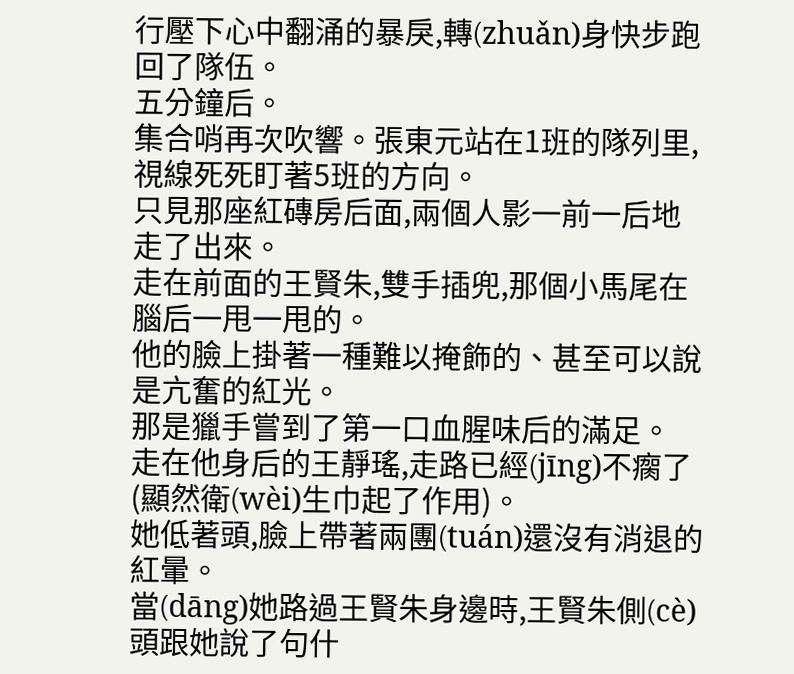行壓下心中翻涌的暴戾,轉(zhuǎn)身快步跑回了隊伍。
五分鐘后。
集合哨再次吹響。張東元站在1班的隊列里,視線死死盯著5班的方向。
只見那座紅磚房后面,兩個人影一前一后地走了出來。
走在前面的王賢朱,雙手插兜,那個小馬尾在腦后一甩一甩的。
他的臉上掛著一種難以掩飾的、甚至可以說是亢奮的紅光。
那是獵手嘗到了第一口血腥味后的滿足。
走在他身后的王靜瑤,走路已經(jīng)不瘸了(顯然衛(wèi)生巾起了作用)。
她低著頭,臉上帶著兩團(tuán)還沒有消退的紅暈。
當(dāng)她路過王賢朱身邊時,王賢朱側(cè)頭跟她說了句什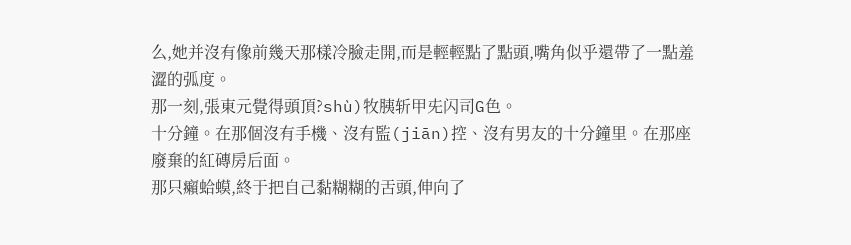么,她并沒有像前幾天那樣冷臉走開,而是輕輕點了點頭,嘴角似乎還帶了一點羞澀的弧度。
那一刻,張東元覺得頭頂?shù)牧胰斩甲兂闪司G色。
十分鐘。在那個沒有手機、沒有監(jiān)控、沒有男友的十分鐘里。在那座廢棄的紅磚房后面。
那只癩蛤蟆,終于把自己黏糊糊的舌頭,伸向了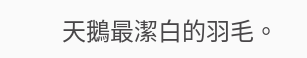天鵝最潔白的羽毛。